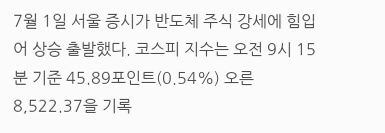7월 1일 서울 증시가 반도체 주식 강세에 힘입어 상승 출발했다. 코스피 지수는 오전 9시 15분 기준 45.89포인트(0.54%) 오른 8,522.37을 기록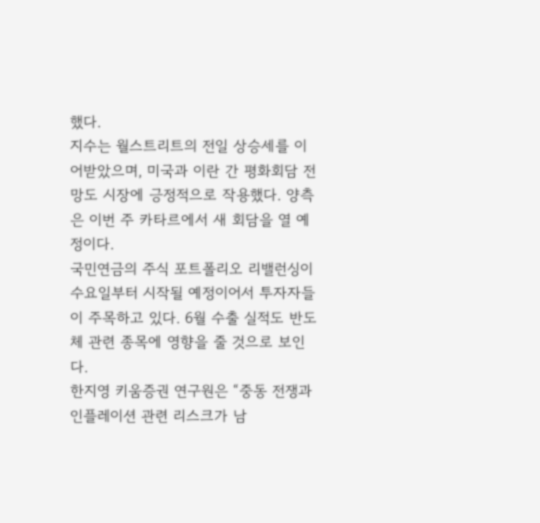했다.
지수는 월스트리트의 전일 상승세를 이어받았으며, 미국과 이란 간 평화회담 전망도 시장에 긍정적으로 작용했다. 양측은 이번 주 카타르에서 새 회담을 열 예정이다.
국민연금의 주식 포트폴리오 리밸런싱이 수요일부터 시작될 예정이어서 투자자들이 주목하고 있다. 6월 수출 실적도 반도체 관련 종목에 영향을 줄 것으로 보인다.
한지영 키움증권 연구원은 “중동 전쟁과 인플레이션 관련 리스크가 남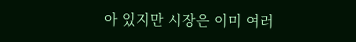아 있지만 시장은 이미 여러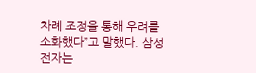차례 조정을 통해 우려를 소화했다”고 말했다. 삼성전자는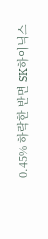0.45% 하락한 반면 SK하이닉스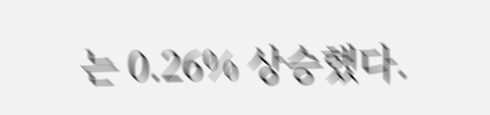는 0.26% 상승했다.